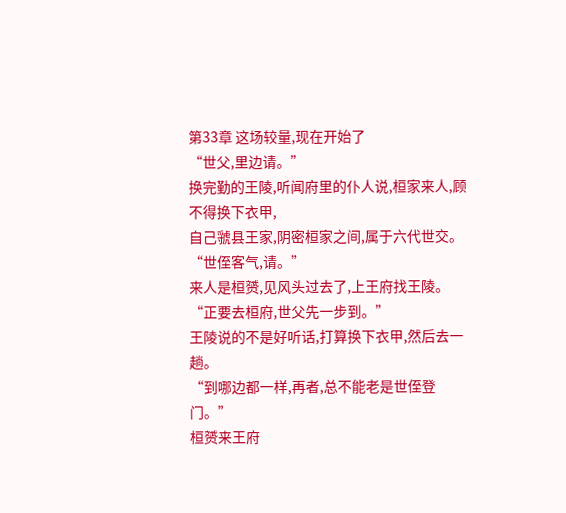第33章 这场较量,现在开始了
“世父,里边请。”
换完勤的王陵,听闻府里的仆人说,桓家来人,顾不得换下衣甲,
自己虢县王家,阴密桓家之间,属于六代世交。
“世侄客气,请。”
来人是桓赟,见风头过去了,上王府找王陵。
“正要去桓府,世父先一步到。”
王陵说的不是好听话,打算换下衣甲,然后去一趟。
“到哪边都一样,再者,总不能老是世侄登门。”
桓赟来王府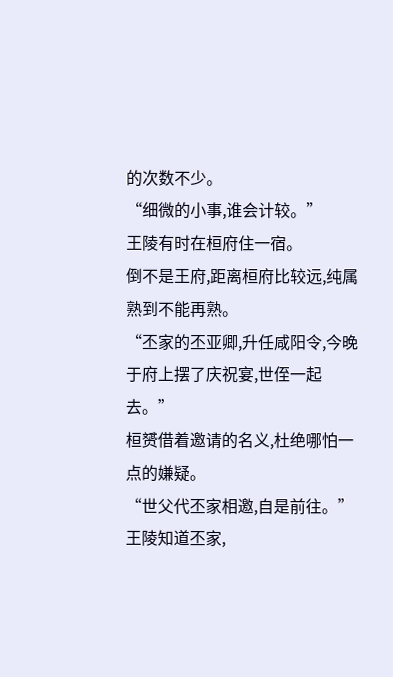的次数不少。
“细微的小事,谁会计较。”
王陵有时在桓府住一宿。
倒不是王府,距离桓府比较远,纯属熟到不能再熟。
“丕家的丕亚卿,升任咸阳令,今晚于府上摆了庆祝宴,世侄一起去。”
桓赟借着邀请的名义,杜绝哪怕一点的嫌疑。
“世父代丕家相邀,自是前往。”
王陵知道丕家,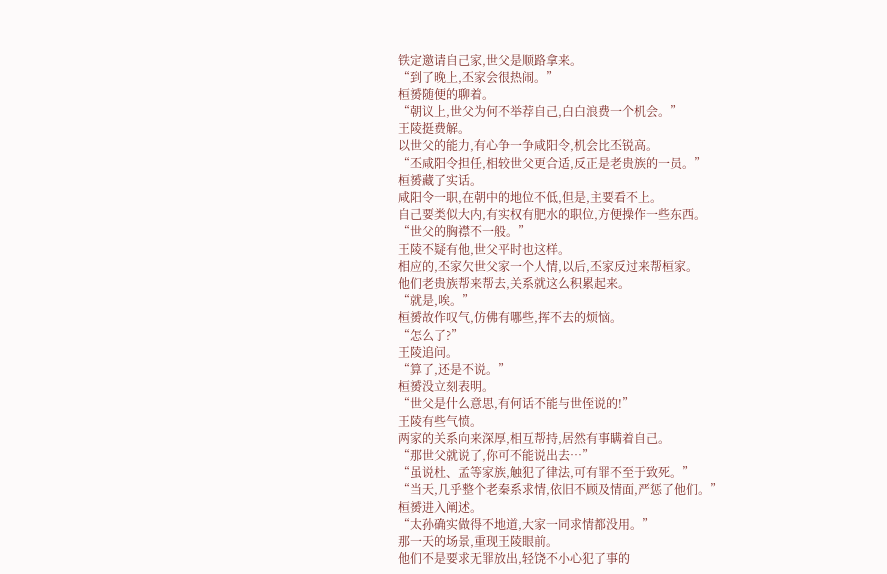铁定邀请自己家,世父是顺路拿来。
“到了晚上,丕家会很热闹。”
桓赟随便的聊着。
“朝议上,世父为何不举荐自己,白白浪费一个机会。”
王陵挺费解。
以世父的能力,有心争一争咸阳令,机会比丕锐高。
“丕咸阳令担任,相较世父更合适,反正是老贵族的一员。”
桓赟藏了实话。
咸阳令一职,在朝中的地位不低,但是,主要看不上。
自己要类似大内,有实权有肥水的职位,方便操作一些东西。
“世父的胸襟不一般。”
王陵不疑有他,世父平时也这样。
相应的,丕家欠世父家一个人情,以后,丕家反过来帮桓家。
他们老贵族帮来帮去,关系就这么积累起来。
“就是,唉。”
桓赟故作叹气,仿佛有哪些,挥不去的烦恼。
“怎么了?”
王陵追问。
“算了,还是不说。”
桓赟没立刻表明。
“世父是什么意思,有何话不能与世侄说的!”
王陵有些气愤。
两家的关系向来深厚,相互帮持,居然有事瞒着自己。
“那世父就说了,你可不能说出去…”
“虽说杜、孟等家族,触犯了律法,可有罪不至于致死。”
“当天,几乎整个老秦系求情,依旧不顾及情面,严惩了他们。”
桓赟进入阐述。
“太孙确实做得不地道,大家一同求情都没用。”
那一天的场景,重现王陵眼前。
他们不是要求无罪放出,轻饶不小心犯了事的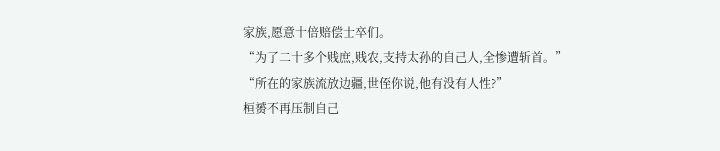家族,愿意十倍赔偿士卒们。
“为了二十多个贱庶,贱农,支持太孙的自己人,全惨遭斩首。”
“所在的家族流放边疆,世侄你说,他有没有人性?”
桓赟不再压制自己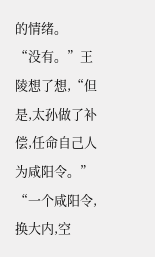的情绪。
“没有。”王陵想了想,“但是,太孙做了补偿,任命自己人为咸阳令。”
“一个咸阳令,换大内,空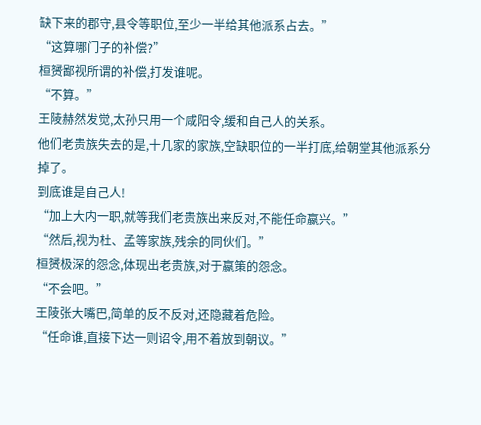缺下来的郡守,县令等职位,至少一半给其他派系占去。”
“这算哪门子的补偿?”
桓赟鄙视所谓的补偿,打发谁呢。
“不算。”
王陵赫然发觉,太孙只用一个咸阳令,缓和自己人的关系。
他们老贵族失去的是,十几家的家族,空缺职位的一半打底,给朝堂其他派系分掉了。
到底谁是自己人!
“加上大内一职,就等我们老贵族出来反对,不能任命嬴兴。”
“然后,视为杜、孟等家族,残余的同伙们。”
桓赟极深的怨念,体现出老贵族,对于嬴策的怨念。
“不会吧。”
王陵张大嘴巴,简单的反不反对,还隐藏着危险。
“任命谁,直接下达一则诏令,用不着放到朝议。”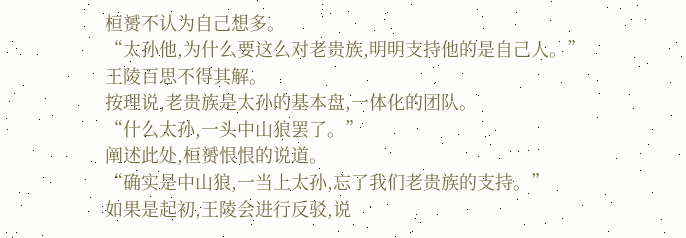桓赟不认为自己想多。
“太孙他,为什么要这么对老贵族,明明支持他的是自己人。”
王陵百思不得其解。
按理说,老贵族是太孙的基本盘,一体化的团队。
“什么太孙,一头中山狼罢了。”
阐述此处,桓赟恨恨的说道。
“确实是中山狼,一当上太孙,忘了我们老贵族的支持。”
如果是起初,王陵会进行反驳,说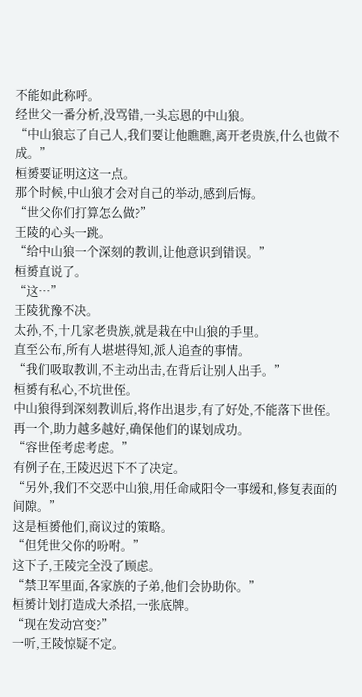不能如此称呼。
经世父一番分析,没骂错,一头忘恩的中山狼。
“中山狼忘了自己人,我们要让他瞧瞧,离开老贵族,什么也做不成。”
桓赟要证明这这一点。
那个时候,中山狼才会对自己的举动,感到后悔。
“世父你们打算怎么做?”
王陵的心头一跳。
“给中山狼一个深刻的教训,让他意识到错误。”
桓赟直说了。
“这…”
王陵犹豫不决。
太孙,不,十几家老贵族,就是栽在中山狼的手里。
直至公布,所有人堪堪得知,派人追查的事情。
“我们吸取教训,不主动出击,在背后让别人出手。”
桓赟有私心,不坑世侄。
中山狼得到深刻教训后,将作出退步,有了好处,不能落下世侄。
再一个,助力越多越好,确保他们的谋划成功。
“容世侄考虑考虑。”
有例子在,王陵迟迟下不了决定。
“另外,我们不交恶中山狼,用任命咸阳令一事缓和,修复表面的间隙。”
这是桓赟他们,商议过的策略。
“但凭世父你的吩咐。”
这下子,王陵完全没了顾虑。
“禁卫军里面,各家族的子弟,他们会协助你。”
桓赟计划打造成大杀招,一张底牌。
“现在发动宫变?”
一听,王陵惊疑不定。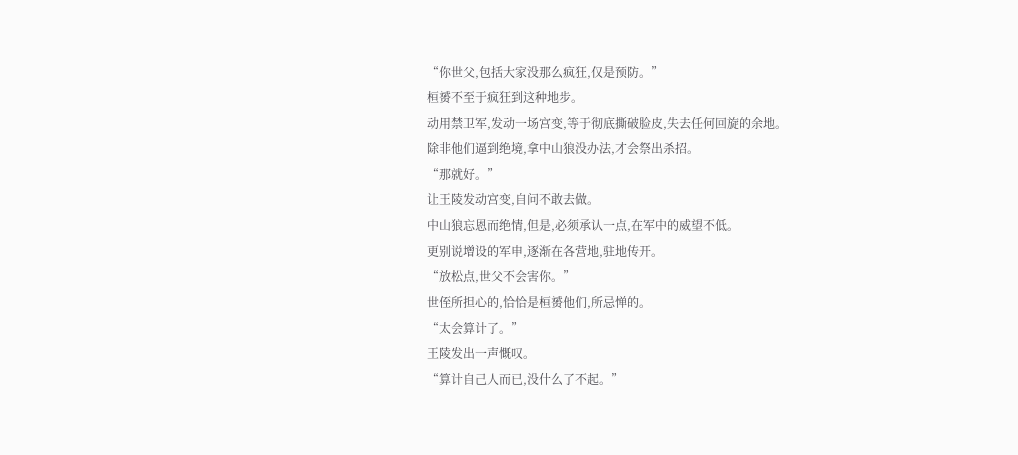“你世父,包括大家没那么疯狂,仅是预防。”
桓赟不至于疯狂到这种地步。
动用禁卫军,发动一场宫变,等于彻底撕破脸皮,失去任何回旋的余地。
除非他们逼到绝境,拿中山狼没办法,才会祭出杀招。
“那就好。”
让王陵发动宫变,自问不敢去做。
中山狼忘恩而绝情,但是,必须承认一点,在军中的威望不低。
更别说增设的军申,逐渐在各营地,驻地传开。
“放松点,世父不会害你。”
世侄所担心的,恰恰是桓赟他们,所忌惮的。
“太会算计了。”
王陵发出一声慨叹。
“算计自己人而已,没什么了不起。”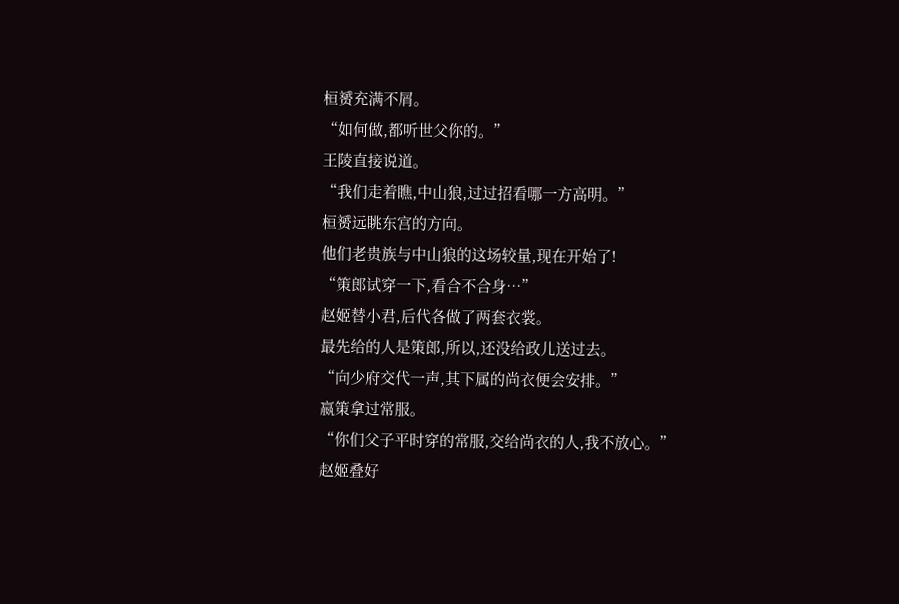桓赟充满不屑。
“如何做,都听世父你的。”
王陵直接说道。
“我们走着瞧,中山狼,过过招看哪一方高明。”
桓赟远眺东宫的方向。
他们老贵族与中山狼的这场较量,现在开始了!
“策郎试穿一下,看合不合身…”
赵姬替小君,后代各做了两套衣裳。
最先给的人是策郎,所以,还没给政儿送过去。
“向少府交代一声,其下属的尚衣便会安排。”
嬴策拿过常服。
“你们父子平时穿的常服,交给尚衣的人,我不放心。”
赵姬叠好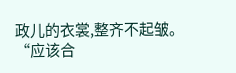政儿的衣裳,整齐不起皱。
“应该合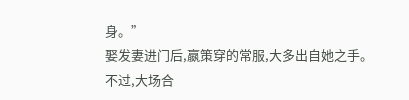身。”
娶发妻进门后,嬴策穿的常服,大多出自她之手。
不过,大场合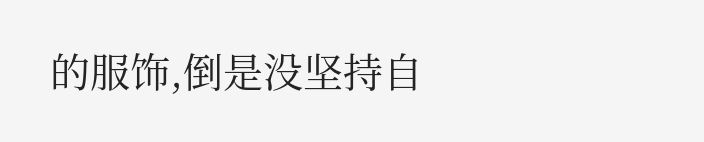的服饰,倒是没坚持自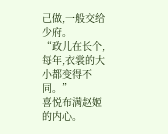己做,一般交给少府。
“政儿在长个,每年,衣裳的大小都变得不同。”
喜悦布满赵姬的内心。